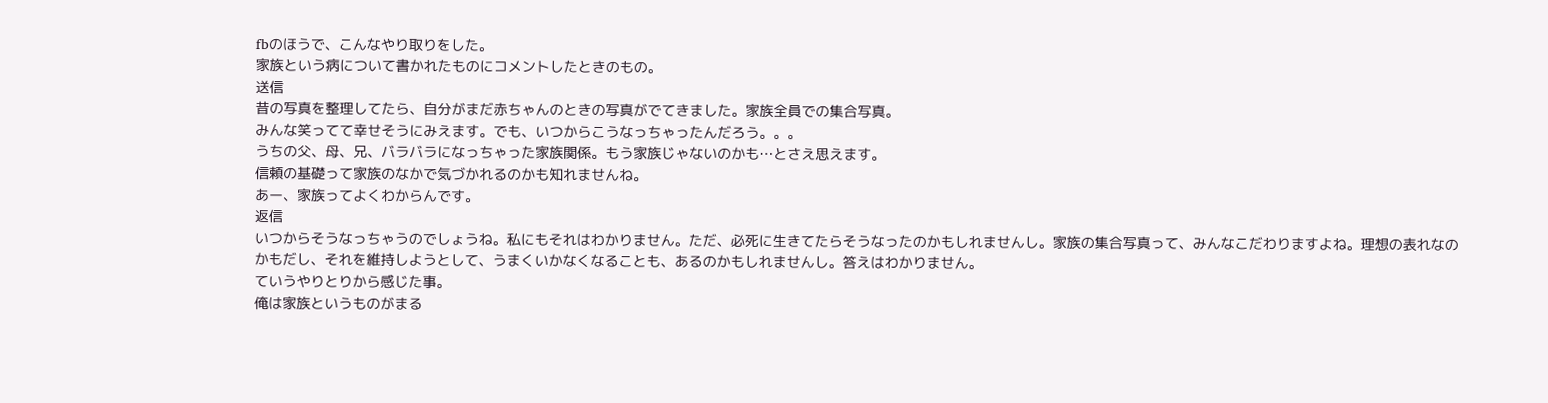fbのほうで、こんなやり取りをした。
家族という病について書かれたものにコメントしたときのもの。
送信
昔の写真を整理してたら、自分がまだ赤ちゃんのときの写真がでてきました。家族全員での集合写真。
みんな笑ってて幸せそうにみえます。でも、いつからこうなっちゃったんだろう。。。
うちの父、母、兄、バラバラになっちゃった家族関係。もう家族じゃないのかも…とさえ思えます。
信頼の基礎って家族のなかで気づかれるのかも知れませんね。
あー、家族ってよくわからんです。
返信
いつからそうなっちゃうのでしょうね。私にもそれはわかりません。ただ、必死に生きてたらそうなったのかもしれませんし。家族の集合写真って、みんなこだわりますよね。理想の表れなのかもだし、それを維持しようとして、うまくいかなくなることも、あるのかもしれませんし。答えはわかりません。
ていうやりとりから感じた事。
俺は家族というものがまる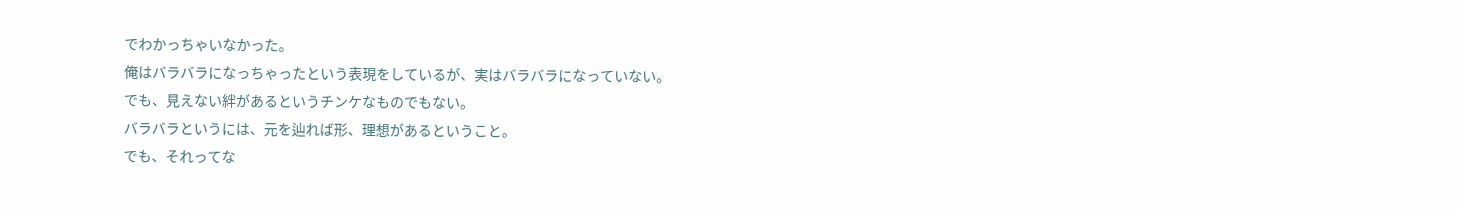でわかっちゃいなかった。
俺はバラバラになっちゃったという表現をしているが、実はバラバラになっていない。
でも、見えない絆があるというチンケなものでもない。
バラバラというには、元を辿れば形、理想があるということ。
でも、それってな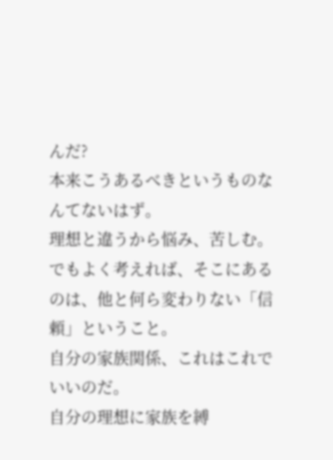んだ?
本来こうあるべきというものなんてないはず。
理想と違うから悩み、苦しむ。
でもよく考えれば、そこにあるのは、他と何ら変わりない「信頼」ということ。
自分の家族関係、これはこれでいいのだ。
自分の理想に家族を縛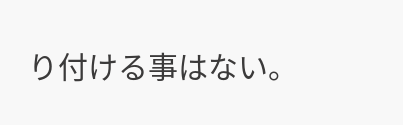り付ける事はない。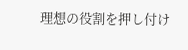理想の役割を押し付け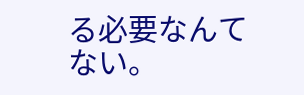る必要なんてない。